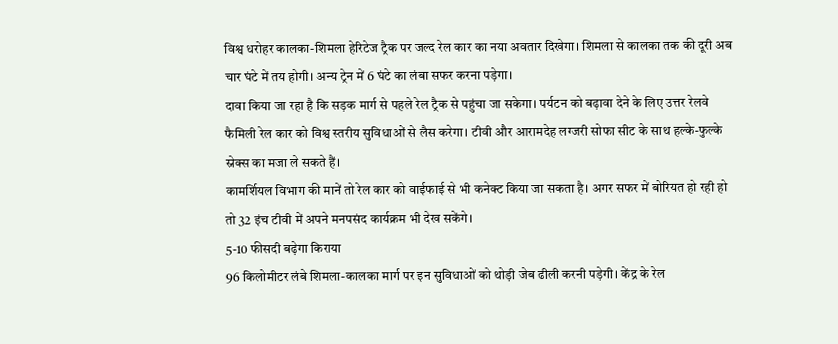विश्व धरोहर कालका-शिमला हेरिटेज ट्रैक पर जल्द रेल कार का नया अवतार दिखेगा। शिमला से कालका तक की दूरी अब चार घंटे में तय होगी। अन्य ट्रेन में 6 घंटे का लंबा सफर करना पड़ेगा।
दावा किया जा रहा है कि सड़क मार्ग से पहले रेल ट्रैक से पहुंचा जा सकेगा। पर्यटन को बढ़ावा देने के लिए उत्तर रेलवे फैमिली रेल कार को विश्व स्तरीय सुविधाओं से लैस करेगा। टीवी और आरामदेह लग्जरी सोफा सीट के साथ हल्के-फुल्के स्नेक्स का मजा ले सकते हैं।
कामर्शियल विभाग की मानें तो रेल कार को वाईफाई से भी कनेक्ट किया जा सकता है। अगर सफर में बोरियत हो रही हो तो 32 इंच टीवी में अपने मनपसंद कार्यक्रम भी देख सकेंगे।
5-10 फीसदी बढ़ेगा किराया
96 किलोमीटर लंबे शिमला-कालका मार्ग पर इन सुविधाओं को थोड़ी जेब ढीली करनी पड़ेगी। केंद्र के रेल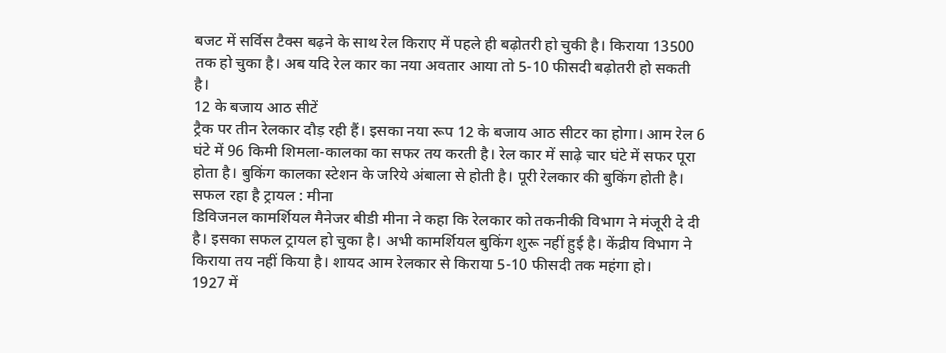बजट में सर्विस टैक्स बढ़ने के साथ रेल किराए में पहले ही बढ़ोतरी हो चुकी है। किराया 13500 तक हो चुका है। अब यदि रेल कार का नया अवतार आया तो 5-10 फीसदी बढ़ोतरी हो सकती है।
12 के बजाय आठ सीटें
ट्रैक पर तीन रेलकार दौड़ रही हैं। इसका नया रूप 12 के बजाय आठ सीटर का होगा। आम रेल 6 घंटे में 96 किमी शिमला-कालका का सफर तय करती है। रेल कार में साढ़े चार घंटे में सफर पूरा होता है। बुकिंग कालका स्टेशन के जरिये अंबाला से होती है। पूरी रेलकार की बुकिंग होती है।
सफल रहा है ट्रायल : मीना
डिविजनल कामर्शियल मैनेजर बीडी मीना ने कहा कि रेलकार को तकनीकी विभाग ने मंजूरी दे दी है। इसका सफल ट्रायल हो चुका है। अभी कामर्शियल बुकिंग शुरू नहीं हुई है। केंद्रीय विभाग ने किराया तय नहीं किया है। शायद आम रेलकार से किराया 5-10 फीसदी तक महंगा हो।
1927 में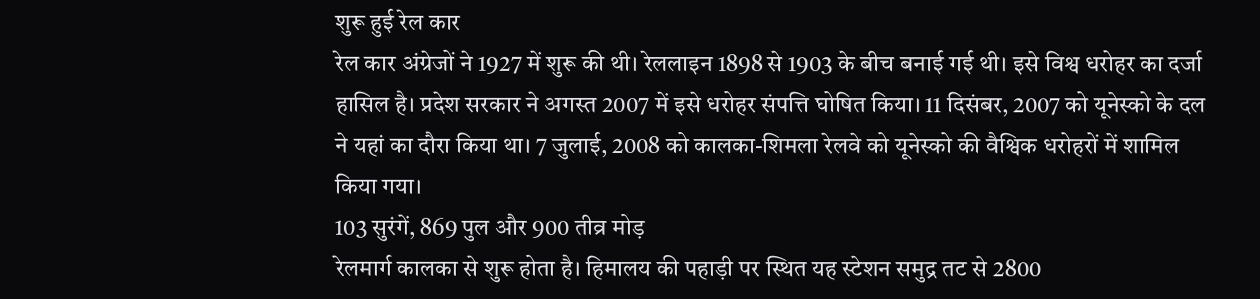शुरू हुई रेल कार
रेल कार अंग्रेजों ने 1927 में शुरू की थी। रेललाइन 1898 से 1903 के बीच बनाई गई थी। इसे विश्व धरोहर का दर्जा हासिल है। प्रदेश सरकार ने अगस्त 2007 में इसे धरोहर संपत्ति घोषित किया। 11 दिसंबर, 2007 को यूनेस्को के दल ने यहां का दौरा किया था। 7 जुलाई, 2008 को कालका-शिमला रेलवे को यूनेस्को की वैश्विक धरोहरों में शामिल किया गया।
103 सुरंगें, 869 पुल और 900 तीव्र मोड़
रेलमार्ग कालका से शुरू होता है। हिमालय की पहाड़ी पर स्थित यह स्टेशन समुद्र तट से 2800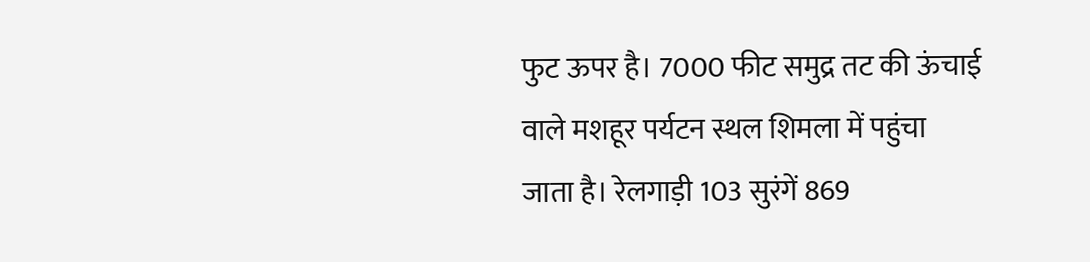फुट ऊपर है। 7000 फीट समुद्र तट की ऊंचाई वाले मशहूर पर्यटन स्थल शिमला में पहुंचा जाता है। रेलगाड़ी 103 सुरंगें 869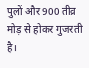पुलों और 900 तीव्र मोड़ से होकर गुजरती है।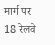मार्ग पर 18 रेलवे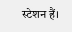स्टेशन हैं।